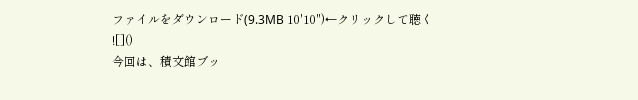ファイルをダウンロード(9.3MB 10'10")←クリックして聴く
![]()
今回は、積文館ブッ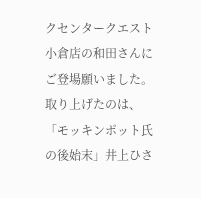クセンタークエスト小倉店の和田さんにご登場願いました。
取り上げたのは、「モッキンポット氏の後始末」井上ひさ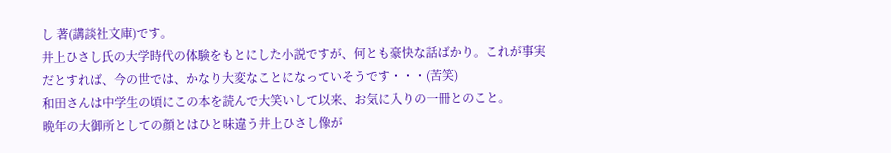し 著(講談社文庫)です。
井上ひさし氏の大学時代の体験をもとにした小説ですが、何とも豪快な話ばかり。これが事実だとすれば、今の世では、かなり大変なことになっていそうです・・・(苦笑)
和田さんは中学生の頃にこの本を読んで大笑いして以来、お気に入りの一冊とのこと。
晩年の大御所としての顔とはひと味違う井上ひさし像が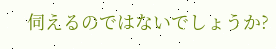伺えるのではないでしょうか?